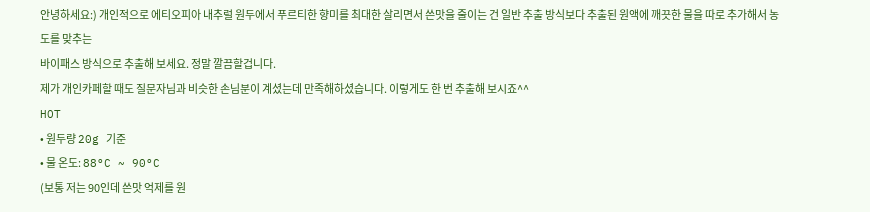안녕하세요:) 개인적으로 에티오피아 내추럴 원두에서 푸르티한 향미를 최대한 살리면서 쓴맛을 줄이는 건 일반 추출 방식보다 추출된 원액에 깨끗한 물을 따로 추가해서 농도를 맞추는
바이패스 방식으로 추출해 보세요. 정말 깔끔할겁니다.
제가 개인카페할 때도 질문자님과 비슷한 손님분이 계셨는데 만족해하셨습니다. 이렇게도 한 번 추출해 보시죠^^
HOT
• 원두량 20g 기준
• 물 온도: 88°C ~ 90°C
(보통 저는 90인데 쓴맛 억제를 원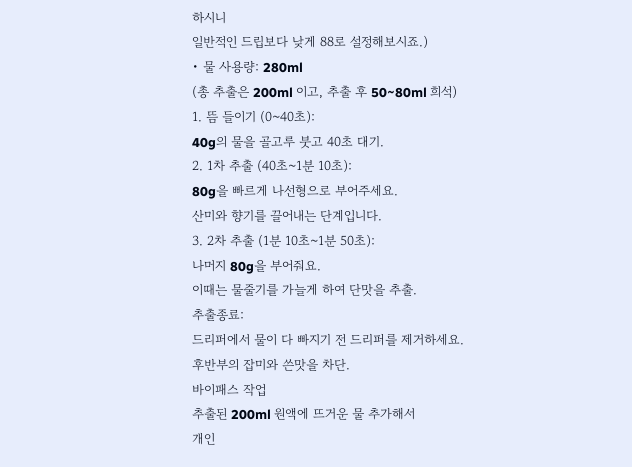하시니
일반적인 드립보다 낮게 88로 설정해보시죠.)
• 물 사용량: 280ml
(총 추출은 200ml 이고, 추출 후 50~80ml 희석)
1. 뜸 들이기 (0~40초):
40g의 물을 골고루 붓고 40초 대기.
2. 1차 추출 (40초~1분 10초):
80g을 빠르게 나선형으로 부어주세요.
산미와 향기를 끌어내는 단계입니다.
3. 2차 추출 (1분 10초~1분 50초):
나머지 80g을 부어줘요.
이때는 물줄기를 가늘게 하여 단맛을 추출.
추출종료:
드리퍼에서 물이 다 빠지기 전 드리퍼를 제거하세요.
후반부의 잡미와 쓴맛을 차단.
바이패스 작업
추출된 200ml 원액에 뜨거운 물 추가해서
개인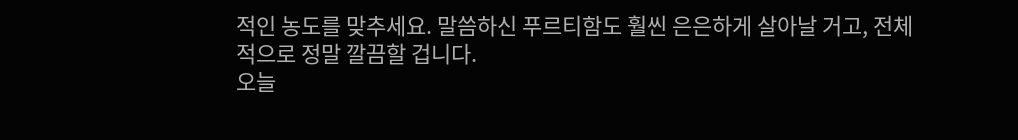적인 농도를 맞추세요. 말씀하신 푸르티함도 훨씬 은은하게 살아날 거고, 전체적으로 정말 깔끔할 겁니다.
오늘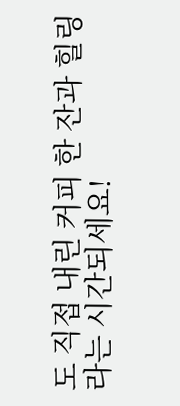도 직접 내린 커피 한 잔과 힐링라는 시간되세요!